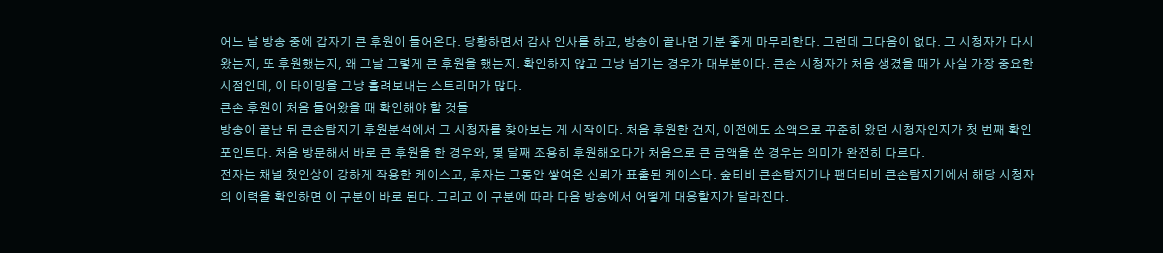어느 날 방송 중에 갑자기 큰 후원이 들어온다. 당황하면서 감사 인사를 하고, 방송이 끝나면 기분 좋게 마무리한다. 그런데 그다음이 없다. 그 시청자가 다시 왔는지, 또 후원했는지, 왜 그날 그렇게 큰 후원을 했는지. 확인하지 않고 그냥 넘기는 경우가 대부분이다. 큰손 시청자가 처음 생겼을 때가 사실 가장 중요한 시점인데, 이 타이밍을 그냥 흘려보내는 스트리머가 많다.
큰손 후원이 처음 들어왔을 때 확인해야 할 것들
방송이 끝난 뒤 큰손탐지기 후원분석에서 그 시청자를 찾아보는 게 시작이다. 처음 후원한 건지, 이전에도 소액으로 꾸준히 왔던 시청자인지가 첫 번째 확인 포인트다. 처음 방문해서 바로 큰 후원을 한 경우와, 몇 달째 조용히 후원해오다가 처음으로 큰 금액을 쏜 경우는 의미가 완전히 다르다.
전자는 채널 첫인상이 강하게 작용한 케이스고, 후자는 그동안 쌓여온 신뢰가 표출된 케이스다. 숲티비 큰손탐지기나 팬더티비 큰손탐지기에서 해당 시청자의 이력을 확인하면 이 구분이 바로 된다. 그리고 이 구분에 따라 다음 방송에서 어떻게 대응할지가 달라진다.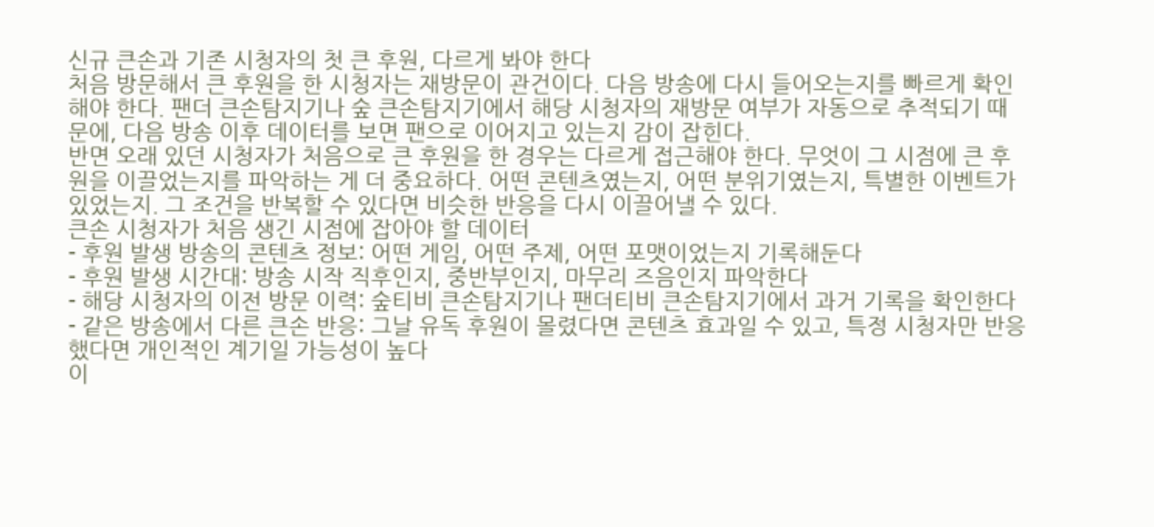신규 큰손과 기존 시청자의 첫 큰 후원, 다르게 봐야 한다
처음 방문해서 큰 후원을 한 시청자는 재방문이 관건이다. 다음 방송에 다시 들어오는지를 빠르게 확인해야 한다. 팬더 큰손탐지기나 숲 큰손탐지기에서 해당 시청자의 재방문 여부가 자동으로 추적되기 때문에, 다음 방송 이후 데이터를 보면 팬으로 이어지고 있는지 감이 잡힌다.
반면 오래 있던 시청자가 처음으로 큰 후원을 한 경우는 다르게 접근해야 한다. 무엇이 그 시점에 큰 후원을 이끌었는지를 파악하는 게 더 중요하다. 어떤 콘텐츠였는지, 어떤 분위기였는지, 특별한 이벤트가 있었는지. 그 조건을 반복할 수 있다면 비슷한 반응을 다시 이끌어낼 수 있다.
큰손 시청자가 처음 생긴 시점에 잡아야 할 데이터
- 후원 발생 방송의 콘텐츠 정보: 어떤 게임, 어떤 주제, 어떤 포맷이었는지 기록해둔다
- 후원 발생 시간대: 방송 시작 직후인지, 중반부인지, 마무리 즈음인지 파악한다
- 해당 시청자의 이전 방문 이력: 숲티비 큰손탐지기나 팬더티비 큰손탐지기에서 과거 기록을 확인한다
- 같은 방송에서 다른 큰손 반응: 그날 유독 후원이 몰렸다면 콘텐츠 효과일 수 있고, 특정 시청자만 반응했다면 개인적인 계기일 가능성이 높다
이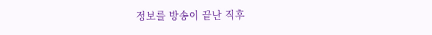정보를 방송이 끝난 직후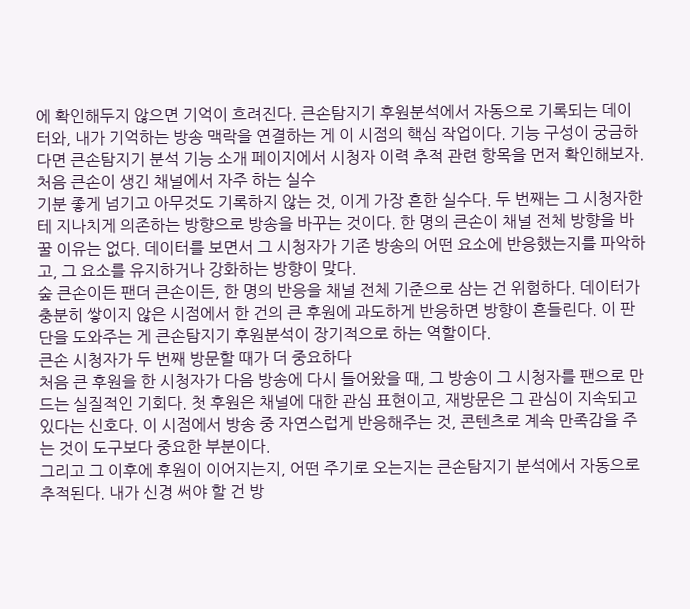에 확인해두지 않으면 기억이 흐려진다. 큰손탐지기 후원분석에서 자동으로 기록되는 데이터와, 내가 기억하는 방송 맥락을 연결하는 게 이 시점의 핵심 작업이다. 기능 구성이 궁금하다면 큰손탐지기 분석 기능 소개 페이지에서 시청자 이력 추적 관련 항목을 먼저 확인해보자.
처음 큰손이 생긴 채널에서 자주 하는 실수
기분 좋게 넘기고 아무것도 기록하지 않는 것, 이게 가장 흔한 실수다. 두 번째는 그 시청자한테 지나치게 의존하는 방향으로 방송을 바꾸는 것이다. 한 명의 큰손이 채널 전체 방향을 바꿀 이유는 없다. 데이터를 보면서 그 시청자가 기존 방송의 어떤 요소에 반응했는지를 파악하고, 그 요소를 유지하거나 강화하는 방향이 맞다.
숲 큰손이든 팬더 큰손이든, 한 명의 반응을 채널 전체 기준으로 삼는 건 위험하다. 데이터가 충분히 쌓이지 않은 시점에서 한 건의 큰 후원에 과도하게 반응하면 방향이 흔들린다. 이 판단을 도와주는 게 큰손탐지기 후원분석이 장기적으로 하는 역할이다.
큰손 시청자가 두 번째 방문할 때가 더 중요하다
처음 큰 후원을 한 시청자가 다음 방송에 다시 들어왔을 때, 그 방송이 그 시청자를 팬으로 만드는 실질적인 기회다. 첫 후원은 채널에 대한 관심 표현이고, 재방문은 그 관심이 지속되고 있다는 신호다. 이 시점에서 방송 중 자연스럽게 반응해주는 것, 콘텐츠로 계속 만족감을 주는 것이 도구보다 중요한 부분이다.
그리고 그 이후에 후원이 이어지는지, 어떤 주기로 오는지는 큰손탐지기 분석에서 자동으로 추적된다. 내가 신경 써야 할 건 방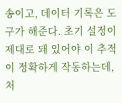송이고, 데이터 기록은 도구가 해준다. 초기 설정이 제대로 돼 있어야 이 추적이 정확하게 작동하는데, 처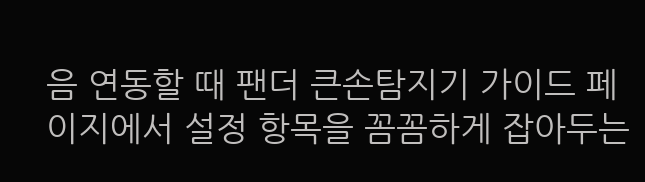음 연동할 때 팬더 큰손탐지기 가이드 페이지에서 설정 항목을 꼼꼼하게 잡아두는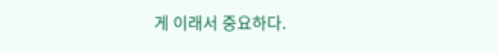게 이래서 중요하다.